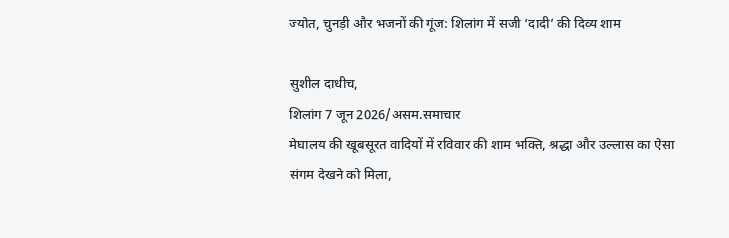ज्योत, चुनड़ी और भजनों की गूंज: शिलांग में सजी ‘दादी’ की दिव्य शाम

सुशील दाधीच,
शिलांग 7 जून 2026/असम.समाचार
मेघालय की खूबसूरत वादियों में रविवार की शाम भक्ति, श्रद्धा और उल्लास का ऐसा संगम देखने को मिला,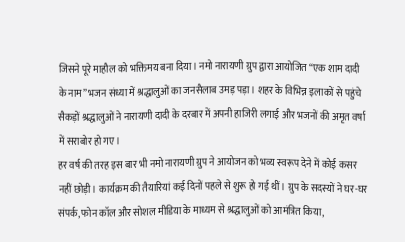जिसने पूरे माहौल को भक्तिमय बना दिया। नमो नारायणी ग्रुप द्वारा आयोजित “एक शाम दादी के नाम” भजन संध्या में श्रद्धालुओं का जनसैलाब उमड़ पड़ा। शहर के विभिन्न इलाकों से पहुंचे सैकड़ों श्रद्धालुओं ने नारायणी दादी के दरबार में अपनी हाजिरी लगाई और भजनों की अमृत वर्षा में सराबोर हो गए।
हर वर्ष की तरह इस बार भी नमो नारायणी ग्रुप ने आयोजन को भव्य स्वरूप देने में कोई कसर नहीं छोड़ी। कार्यक्रम की तैयारियां कई दिनों पहले से शुरू हो गई थीं। ग्रुप के सदस्यों ने घर-घर संपर्क, फोन कॉल और सोशल मीडिया के माध्यम से श्रद्धालुओं को आमंत्रित किया,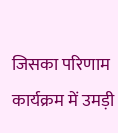जिसका परिणाम कार्यक्रम में उमड़ी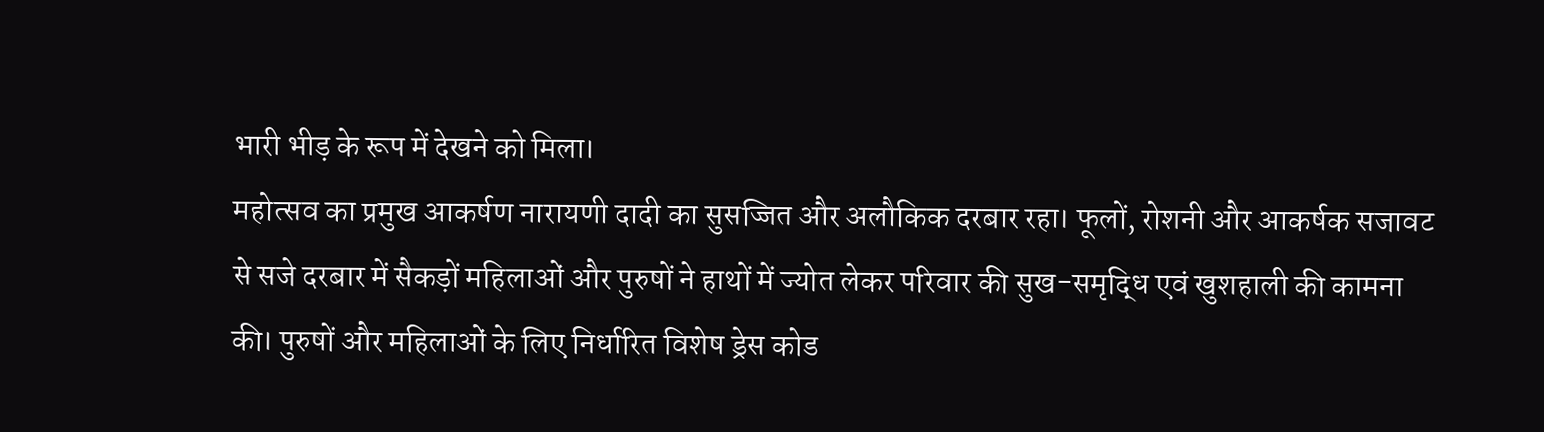भारी भीड़ के रूप में देखने को मिला।
महोत्सव का प्रमुख आकर्षण नारायणी दादी का सुसज्जित और अलौकिक दरबार रहा। फूलों, रोशनी और आकर्षक सजावट से सजे दरबार में सैकड़ों महिलाओं और पुरुषों ने हाथों में ज्योत लेकर परिवार की सुख-समृद्धि एवं खुशहाली की कामना की। पुरुषों और महिलाओं के लिए निर्धारित विशेष ड्रेस कोड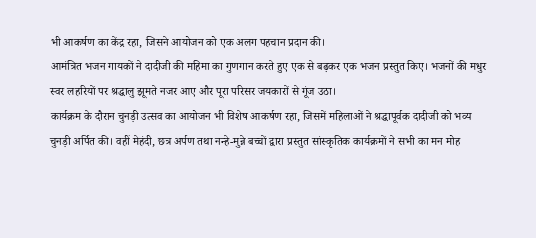भी आकर्षण का केंद्र रहा, जिसने आयोजन को एक अलग पहचान प्रदान की।
आमंत्रित भजन गायकों ने दादीजी की महिमा का गुणगान करते हुए एक से बढ़कर एक भजन प्रस्तुत किए। भजनों की मधुर स्वर लहरियों पर श्रद्धालु झूमते नजर आए और पूरा परिसर जयकारों से गूंज उठा।
कार्यक्रम के दौरान चुनड़ी उत्सव का आयोजन भी विशेष आकर्षण रहा, जिसमें महिलाओं ने श्रद्धापूर्वक दादीजी को भव्य चुनड़ी अर्पित की। वहीं मेहंदी, छत्र अर्पण तथा नन्हे-मुन्ने बच्चों द्वारा प्रस्तुत सांस्कृतिक कार्यक्रमों ने सभी का मन मोह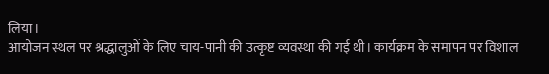लिया।
आयोजन स्थल पर श्रद्धालुओं के लिए चाय-पानी की उत्कृष्ट व्यवस्था की गई थी। कार्यक्रम के समापन पर विशाल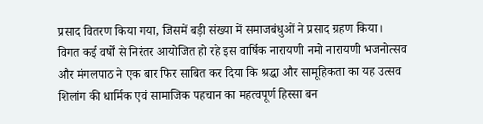प्रसाद वितरण किया गया, जिसमें बड़ी संख्या में समाजबंधुओं ने प्रसाद ग्रहण किया।
विगत कई वर्षों से निरंतर आयोजित हो रहे इस वार्षिक नारायणी नमो नारायणी भजनोत्सव और मंगलपाठ ने एक बार फिर साबित कर दिया कि श्रद्धा और सामूहिकता का यह उत्सव शिलांग की धार्मिक एवं सामाजिक पहचान का महत्वपूर्ण हिस्सा बन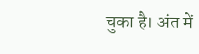चुका है। अंत में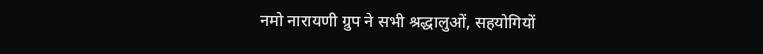नमो नारायणी ग्रुप ने सभी श्रद्धालुओं, सहयोगियों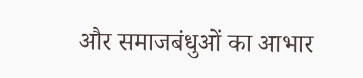और समाजबंधुओं का आभार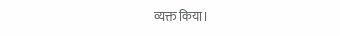व्यक्त किया।